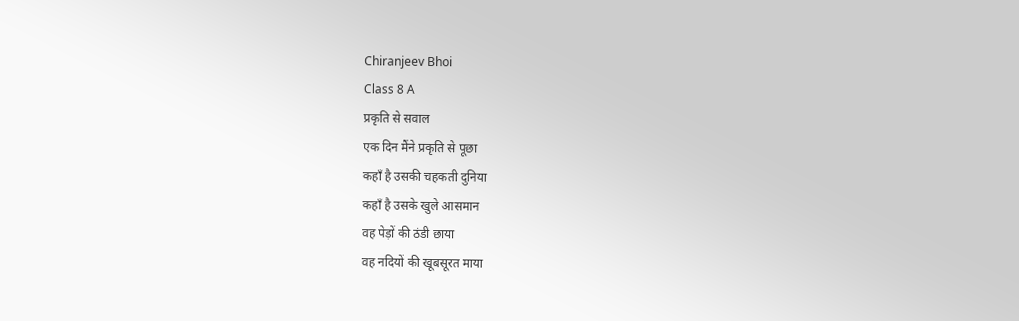Chiranjeev Bhoi
Class 8 A
प्रकृति से सवाल
एक दिन मैंने प्रकृति से पूछा
कहाँ है उसकी चहकती दुनिया
कहाँ है उसके खुले आसमान
वह पेड़ों की ठंडी छाया
वह नदियों की खूबसूरत माया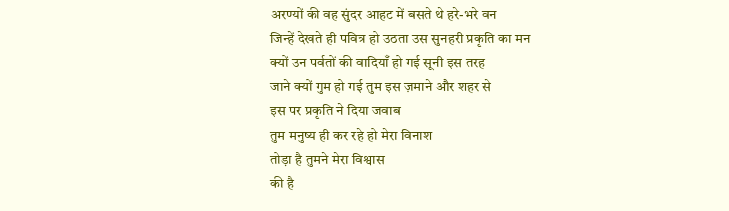अरण्यों की वह सुंदर आहट में बसते थे हरे-भरे वन
जिन्हें देखते ही पवित्र हो उठता उस सुनहरी प्रकृति का मन
क्यों उन पर्वतों की वादियाँ हो गई सूनी इस तरह
जाने क्यों गुम हो गई तुम इस ज़माने और शहर से
इस पर प्रकृति ने दिया जवाब
तुम मनुष्य ही कर रहे हो मेरा विनाश
तोड़ा है तुमने मेरा विश्वास
की है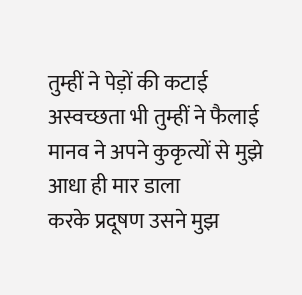तुम्हीं ने पेड़ों की कटाई
अस्वच्छता भी तुम्हीं ने फैलाई
मानव ने अपने कुकृत्यों से मुझे आधा ही मार डाला
करके प्रदूषण उसने मुझ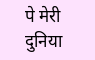पे मेरी दुनिया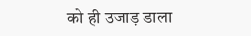को ही उजाड़ डाला